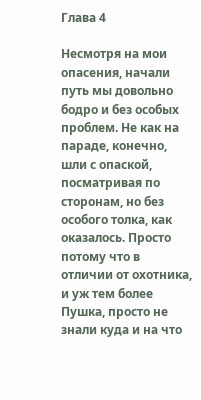Глава 4

Несмотря на мои опасения, начали путь мы довольно бодро и без особых проблем. Не как на параде, конечно, шли с опаской, посматривая по сторонам, но без особого толка, как оказалось. Просто потому что в отличии от охотника, и уж тем более Пушка, просто не знали куда и на что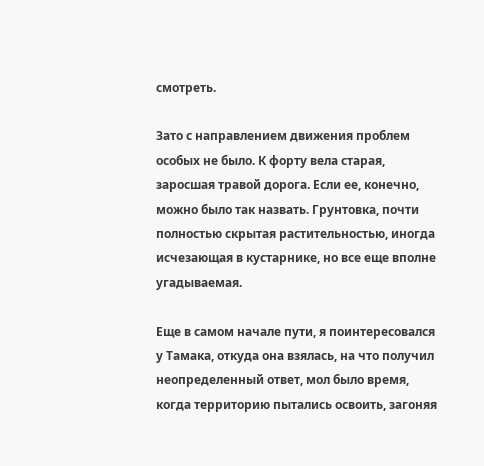смотреть.

Зато с направлением движения проблем особых не было. К форту вела старая, заросшая травой дорога. Если ее, конечно, можно было так назвать. Грунтовка, почти полностью скрытая растительностью, иногда исчезающая в кустарнике, но все еще вполне угадываемая.

Еще в самом начале пути, я поинтересовался у Тамака, откуда она взялась, на что получил неопределенный ответ, мол было время, когда территорию пытались освоить, загоняя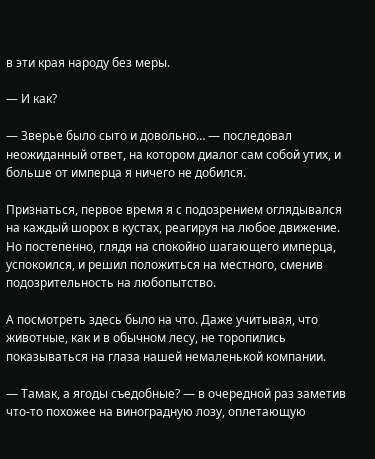в эти края народу без меры.

— И как?

— Зверье было сыто и довольно… — последовал неожиданный ответ, на котором диалог сам собой утих, и больше от имперца я ничего не добился.

Признаться, первое время я с подозрением оглядывался на каждый шорох в кустах, реагируя на любое движение. Но постепенно, глядя на спокойно шагающего имперца, успокоился, и решил положиться на местного, сменив подозрительность на любопытство.

А посмотреть здесь было на что. Даже учитывая, что животные, как и в обычном лесу, не торопились показываться на глаза нашей немаленькой компании.

— Тамак, а ягоды съедобные? — в очередной раз заметив что-то похожее на виноградную лозу, оплетающую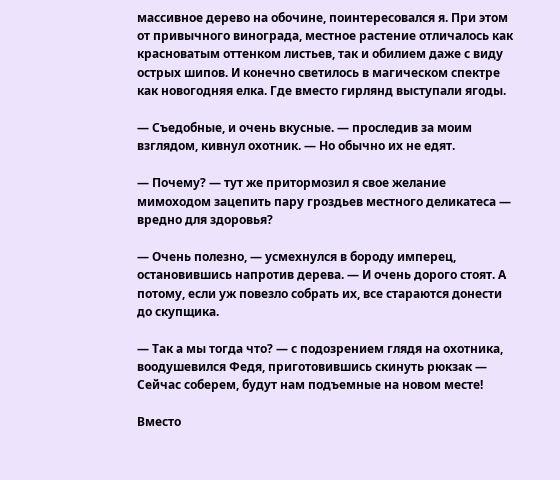массивное дерево на обочине, поинтересовался я. При этом от привычного винограда, местное растение отличалось как красноватым оттенком листьев, так и обилием даже с виду острых шипов. И конечно светилось в магическом спектре как новогодняя елка. Где вместо гирлянд выступали ягоды.

— Съедобные, и очень вкусные. — проследив за моим взглядом, кивнул охотник. — Но обычно их не едят.

— Почему? — тут же притормозил я свое желание мимоходом зацепить пару гроздьев местного деликатеса — вредно для здоровья?

— Очень полезно, — усмехнулся в бороду имперец, остановившись напротив дерева. — И очень дорого стоят. А потому, если уж повезло собрать их, все стараются донести до скупщика.

— Так а мы тогда что? — с подозрением глядя на охотника, воодушевился Федя, приготовившись скинуть рюкзак — Сейчас соберем, будут нам подъемные на новом месте!

Вместо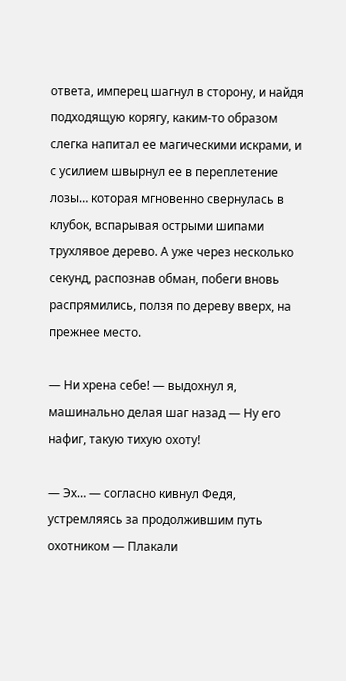ответа, имперец шагнул в сторону, и найдя подходящую корягу, каким-то образом слегка напитал ее магическими искрами, и с усилием швырнул ее в переплетение лозы… которая мгновенно свернулась в клубок, вспарывая острыми шипами трухлявое дерево. А уже через несколько секунд, распознав обман, побеги вновь распрямились, ползя по дереву вверх, на прежнее место.

— Ни хрена себе! — выдохнул я, машинально делая шаг назад — Ну его нафиг, такую тихую охоту!

— Эх… — согласно кивнул Федя, устремляясь за продолжившим путь охотником — Плакали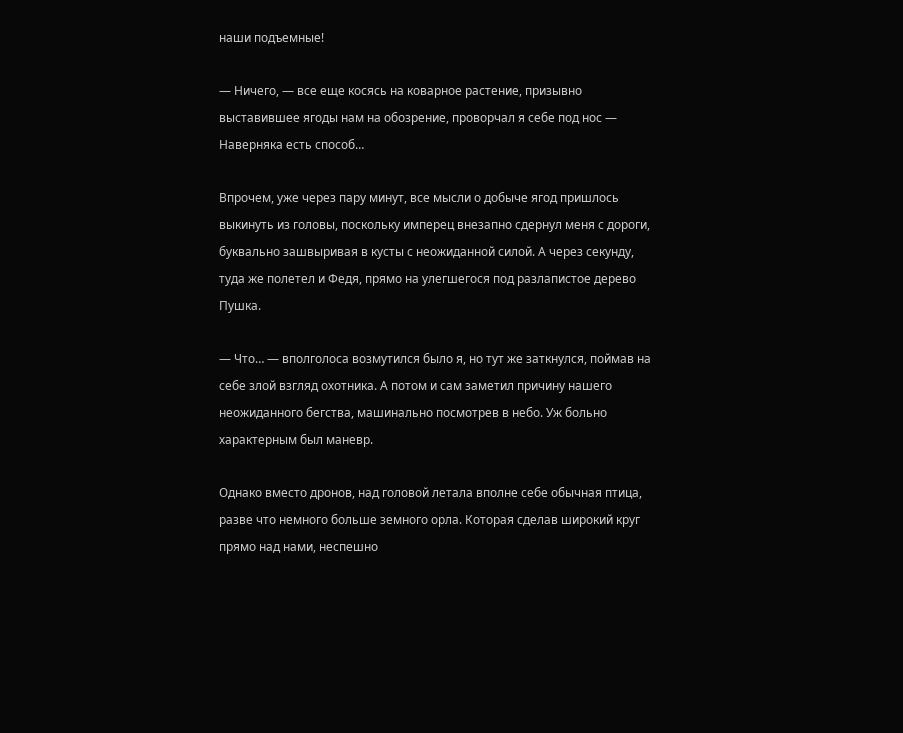наши подъемные!

— Ничего, — все еще косясь на коварное растение, призывно выставившее ягоды нам на обозрение, проворчал я себе под нос — Наверняка есть способ…

Впрочем, уже через пару минут, все мысли о добыче ягод пришлось выкинуть из головы, поскольку имперец внезапно сдернул меня с дороги, буквально зашвыривая в кусты с неожиданной силой. А через секунду, туда же полетел и Федя, прямо на улегшегося под разлапистое дерево Пушка.

— Что… — вполголоса возмутился было я, но тут же заткнулся, поймав на себе злой взгляд охотника. А потом и сам заметил причину нашего неожиданного бегства, машинально посмотрев в небо. Уж больно характерным был маневр.

Однако вместо дронов, над головой летала вполне себе обычная птица, разве что немного больше земного орла. Которая сделав широкий круг прямо над нами, неспешно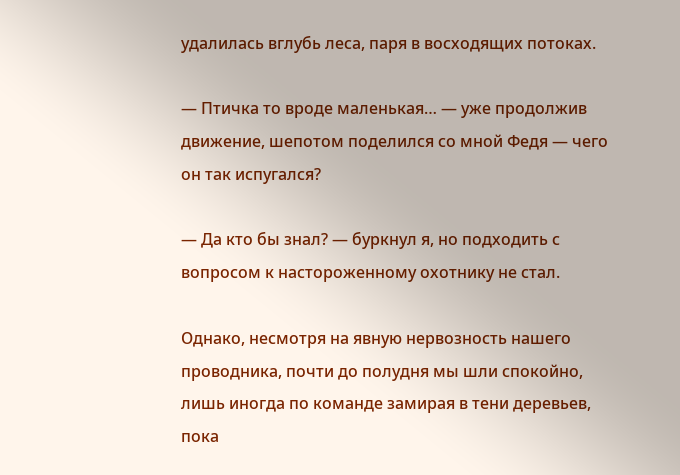удалилась вглубь леса, паря в восходящих потоках.

— Птичка то вроде маленькая… — уже продолжив движение, шепотом поделился со мной Федя — чего он так испугался?

— Да кто бы знал? — буркнул я, но подходить с вопросом к настороженному охотнику не стал.

Однако, несмотря на явную нервозность нашего проводника, почти до полудня мы шли спокойно, лишь иногда по команде замирая в тени деревьев, пока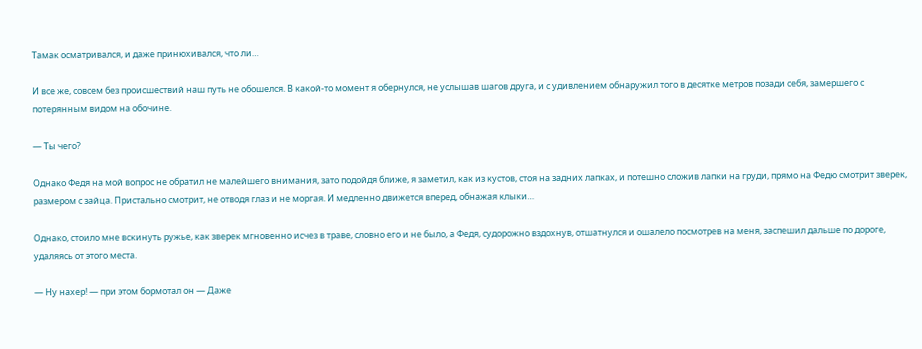Тамак осматривался, и даже принюхивался, что ли…

И все же, совсем без происшествий наш путь не обошелся. В какой-то момент я обернулся, не услышав шагов друга, и с удивлением обнаружил того в десятке метров позади себя, замершего с потерянным видом на обочине.

— Ты чего?

Однако Федя на мой вопрос не обратил не малейшего внимания, зато подойдя ближе, я заметил, как из кустов, стоя на задних лапках, и потешно сложив лапки на груди, прямо на Федю смотрит зверек, размером с зайца. Пристально смотрит, не отводя глаз и не моргая. И медленно движется вперед, обнажая клыки…

Однако, стоило мне вскинуть ружье, как зверек мгновенно исчез в траве, словно его и не было, а Федя, судорожно вздохнув, отшатнулся и ошалело посмотрев на меня, заспешил дальше по дороге, удаляясь от этого места.

— Ну нахер! — при этом бормотал он — Даже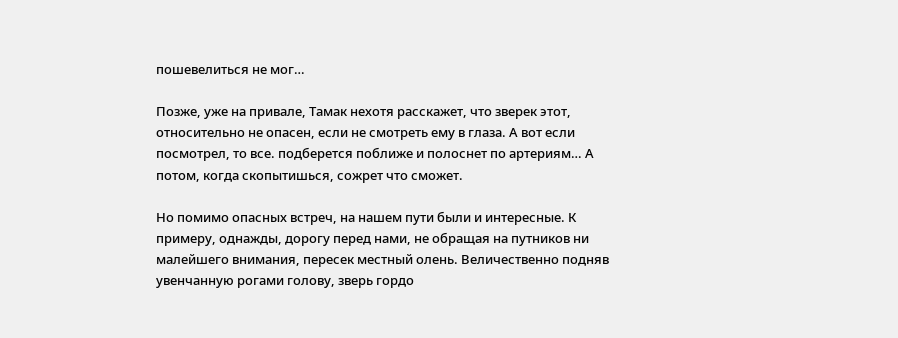пошевелиться не мог…

Позже, уже на привале, Тамак нехотя расскажет, что зверек этот, относительно не опасен, если не смотреть ему в глаза. А вот если посмотрел, то все. подберется поближе и полоснет по артериям… А потом, когда скопытишься, сожрет что сможет.

Но помимо опасных встреч, на нашем пути были и интересные. К примеру, однажды, дорогу перед нами, не обращая на путников ни малейшего внимания, пересек местный олень. Величественно подняв увенчанную рогами голову, зверь гордо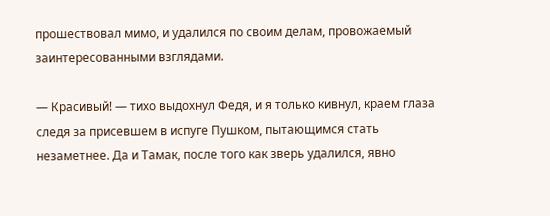прошествовал мимо, и удалился по своим делам, провожаемый заинтересованными взглядами.

— Красивый! — тихо выдохнул Федя, и я только кивнул, краем глаза следя за присевшем в испуге Пушком, пытающимся стать незаметнее. Да и Тамак, после того как зверь удалился, явно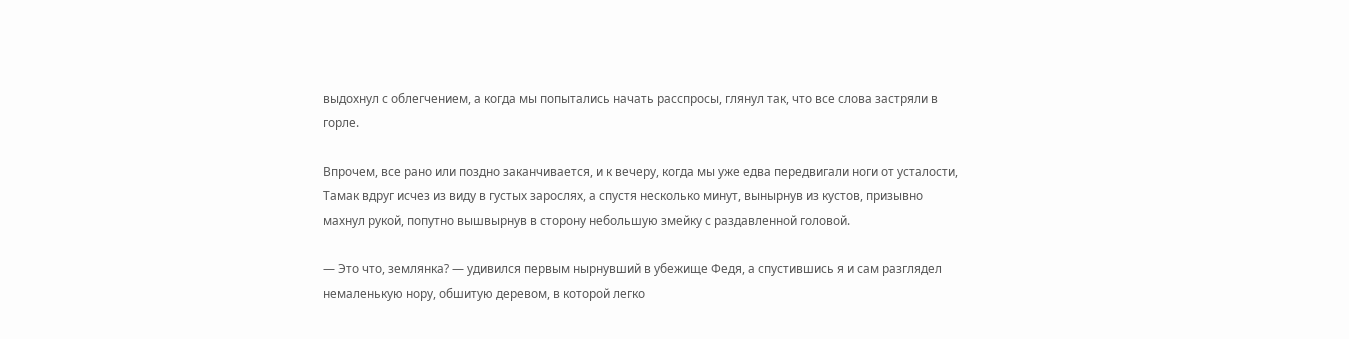выдохнул с облегчением, а когда мы попытались начать расспросы, глянул так, что все слова застряли в горле.

Впрочем, все рано или поздно заканчивается, и к вечеру, когда мы уже едва передвигали ноги от усталости, Тамак вдруг исчез из виду в густых зарослях, а спустя несколько минут, вынырнув из кустов, призывно махнул рукой, попутно вышвырнув в сторону небольшую змейку с раздавленной головой.

— Это что, землянка? — удивился первым нырнувший в убежище Федя, а спустившись я и сам разглядел немаленькую нору, обшитую деревом, в которой легко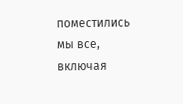поместились мы все, включая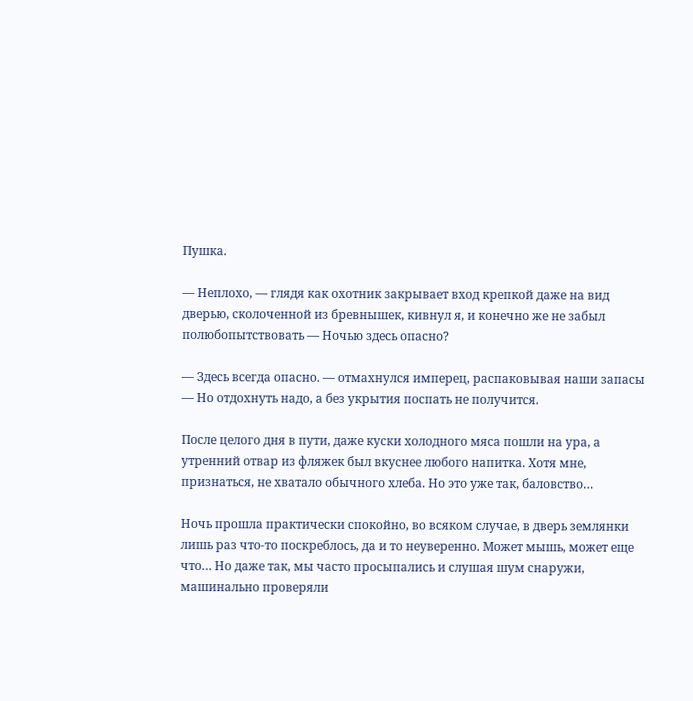Пушка.

— Неплохо, — глядя как охотник закрывает вход крепкой даже на вид дверью, сколоченной из бревнышек, кивнул я, и конечно же не забыл полюбопытствовать — Ночью здесь опасно?

— Здесь всегда опасно. — отмахнулся имперец, распаковывая наши запасы — Но отдохнуть надо, а без укрытия поспать не получится.

После целого дня в пути, даже куски холодного мяса пошли на ура, а утренний отвар из фляжек был вкуснее любого напитка. Хотя мне, признаться, не хватало обычного хлеба. Но это уже так, баловство…

Ночь прошла практически спокойно, во всяком случае, в дверь землянки лишь раз что-то поскреблось, да и то неуверенно. Может мышь, может еще что… Но даже так, мы часто просыпались и слушая шум снаружи, машинально проверяли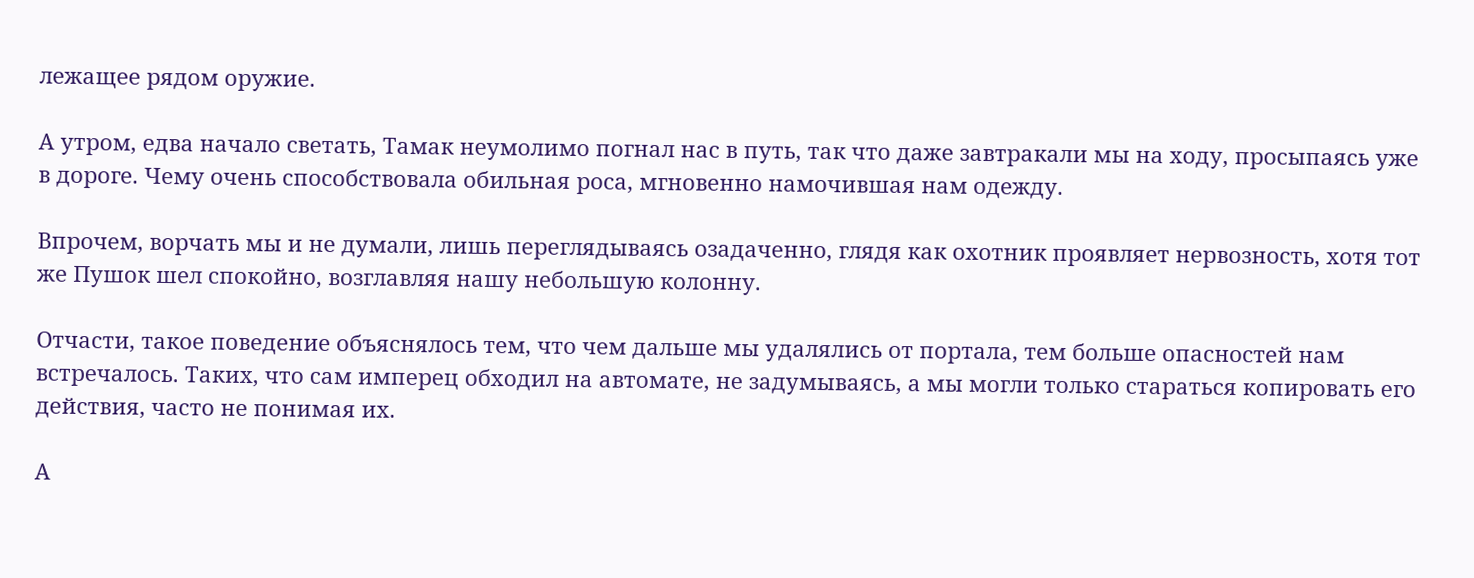лежащее рядом оружие.

А утром, едва начало светать, Тамак неумолимо погнал нас в путь, так что даже завтракали мы на ходу, просыпаясь уже в дороге. Чему очень способствовала обильная роса, мгновенно намочившая нам одежду.

Впрочем, ворчать мы и не думали, лишь переглядываясь озадаченно, глядя как охотник проявляет нервозность, хотя тот же Пушок шел спокойно, возглавляя нашу небольшую колонну.

Отчасти, такое поведение объяснялось тем, что чем дальше мы удалялись от портала, тем больше опасностей нам встречалось. Таких, что сам имперец обходил на автомате, не задумываясь, а мы могли только стараться копировать его действия, часто не понимая их.

А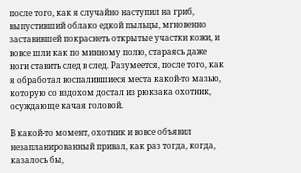после того, как я случайно наступил на гриб, выпустивший облако едкой пыльцы, мгновенно заставившей покраснеть открытые участки кожи, и вовсе шли как по минному полю, стараясь даже ноги ставить след в след. Разумеется, после того, как я обработал воспалившиеся места какой-то мазью, которую со вздохом достал из рюкзака охотник, осуждающе качая головой.

В какой-то момент, охотник и вовсе объявил незапланированный привал, как раз тогда, когда, казалось бы,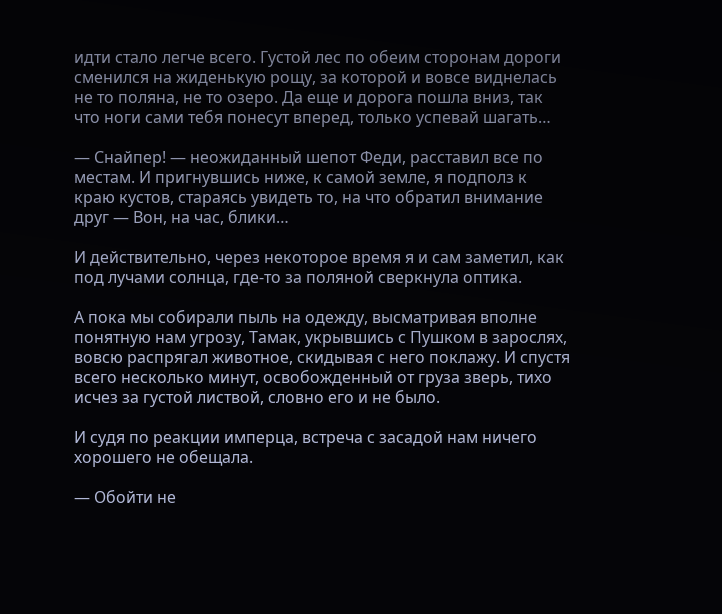идти стало легче всего. Густой лес по обеим сторонам дороги сменился на жиденькую рощу, за которой и вовсе виднелась не то поляна, не то озеро. Да еще и дорога пошла вниз, так что ноги сами тебя понесут вперед, только успевай шагать…

— Снайпер! — неожиданный шепот Феди, расставил все по местам. И пригнувшись ниже, к самой земле, я подполз к краю кустов, стараясь увидеть то, на что обратил внимание друг — Вон, на час, блики…

И действительно, через некоторое время я и сам заметил, как под лучами солнца, где-то за поляной сверкнула оптика.

А пока мы собирали пыль на одежду, высматривая вполне понятную нам угрозу, Тамак, укрывшись с Пушком в зарослях, вовсю распрягал животное, скидывая с него поклажу. И спустя всего несколько минут, освобожденный от груза зверь, тихо исчез за густой листвой, словно его и не было.

И судя по реакции имперца, встреча с засадой нам ничего хорошего не обещала.

— Обойти не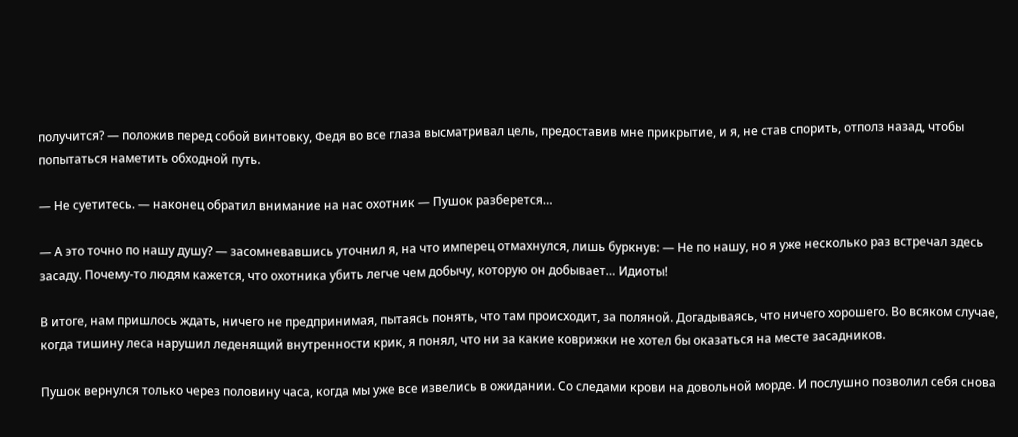получится? — положив перед собой винтовку, Федя во все глаза высматривал цель, предоставив мне прикрытие, и я, не став спорить, отполз назад, чтобы попытаться наметить обходной путь.

— Не суетитесь. — наконец обратил внимание на нас охотник — Пушок разберется…

— А это точно по нашу душу? — засомневавшись уточнил я, на что имперец отмахнулся, лишь буркнув: — Не по нашу, но я уже несколько раз встречал здесь засаду. Почему-то людям кажется, что охотника убить легче чем добычу, которую он добывает… Идиоты!

В итоге, нам пришлось ждать, ничего не предпринимая, пытаясь понять, что там происходит, за поляной. Догадываясь, что ничего хорошего. Во всяком случае, когда тишину леса нарушил леденящий внутренности крик, я понял, что ни за какие коврижки не хотел бы оказаться на месте засадников.

Пушок вернулся только через половину часа, когда мы уже все извелись в ожидании. Со следами крови на довольной морде. И послушно позволил себя снова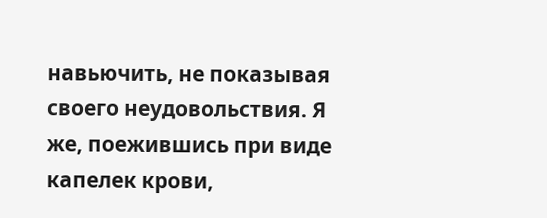навьючить, не показывая своего неудовольствия. Я же, поежившись при виде капелек крови,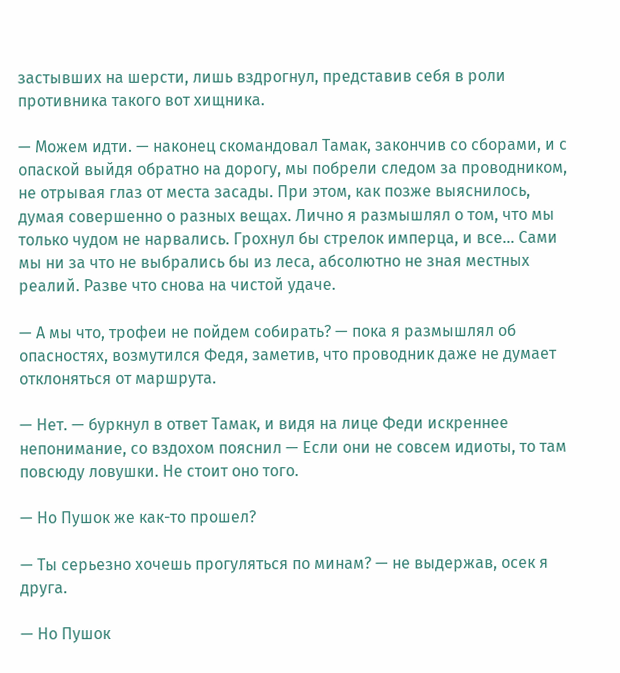застывших на шерсти, лишь вздрогнул, представив себя в роли противника такого вот хищника.

— Можем идти. — наконец скомандовал Тамак, закончив со сборами, и с опаской выйдя обратно на дорогу, мы побрели следом за проводником, не отрывая глаз от места засады. При этом, как позже выяснилось, думая совершенно о разных вещах. Лично я размышлял о том, что мы только чудом не нарвались. Грохнул бы стрелок имперца, и все… Сами мы ни за что не выбрались бы из леса, абсолютно не зная местных реалий. Разве что снова на чистой удаче.

— А мы что, трофеи не пойдем собирать? — пока я размышлял об опасностях, возмутился Федя, заметив, что проводник даже не думает отклоняться от маршрута.

— Нет. — буркнул в ответ Тамак, и видя на лице Феди искреннее непонимание, со вздохом пояснил — Если они не совсем идиоты, то там повсюду ловушки. Не стоит оно того.

— Но Пушок же как-то прошел?

— Ты серьезно хочешь прогуляться по минам? — не выдержав, осек я друга.

— Но Пушок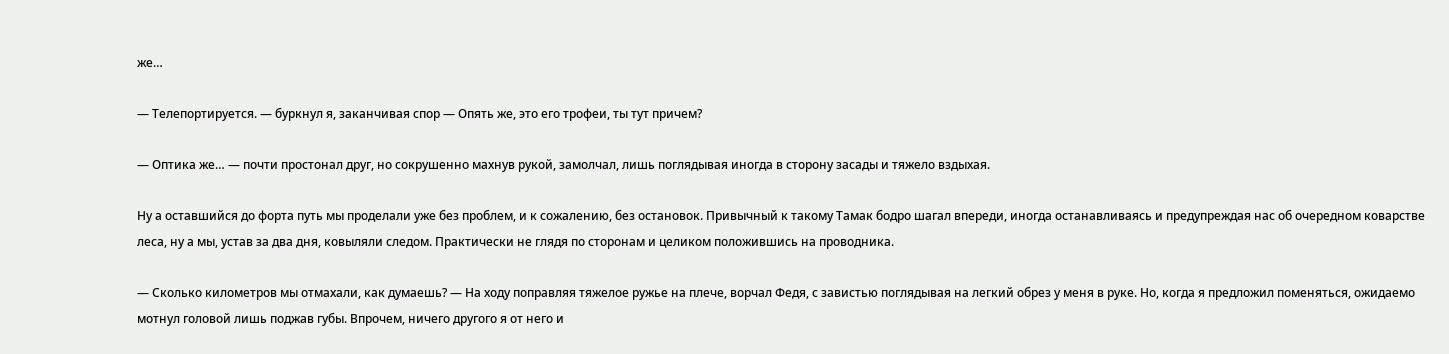же…

— Телепортируется. — буркнул я, заканчивая спор — Опять же, это его трофеи, ты тут причем?

— Оптика же… — почти простонал друг, но сокрушенно махнув рукой, замолчал, лишь поглядывая иногда в сторону засады и тяжело вздыхая.

Ну а оставшийся до форта путь мы проделали уже без проблем, и к сожалению, без остановок. Привычный к такому Тамак бодро шагал впереди, иногда останавливаясь и предупреждая нас об очередном коварстве леса, ну а мы, устав за два дня, ковыляли следом. Практически не глядя по сторонам и целиком положившись на проводника.

— Сколько километров мы отмахали, как думаешь? — На ходу поправляя тяжелое ружье на плече, ворчал Федя, с завистью поглядывая на легкий обрез у меня в руке. Но, когда я предложил поменяться, ожидаемо мотнул головой лишь поджав губы. Впрочем, ничего другого я от него и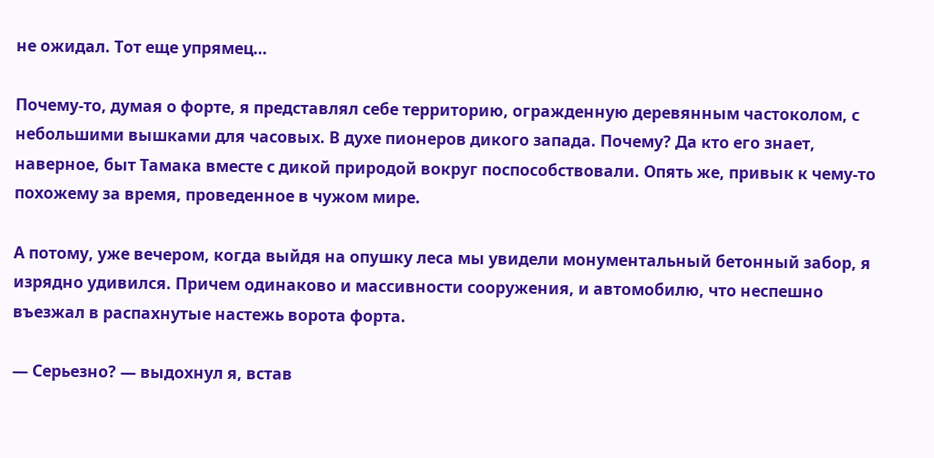не ожидал. Тот еще упрямец…

Почему-то, думая о форте, я представлял себе территорию, огражденную деревянным частоколом, с небольшими вышками для часовых. В духе пионеров дикого запада. Почему? Да кто его знает, наверное, быт Тамака вместе с дикой природой вокруг поспособствовали. Опять же, привык к чему-то похожему за время, проведенное в чужом мире.

А потому, уже вечером, когда выйдя на опушку леса мы увидели монументальный бетонный забор, я изрядно удивился. Причем одинаково и массивности сооружения, и автомобилю, что неспешно въезжал в распахнутые настежь ворота форта.

— Серьезно? — выдохнул я, встав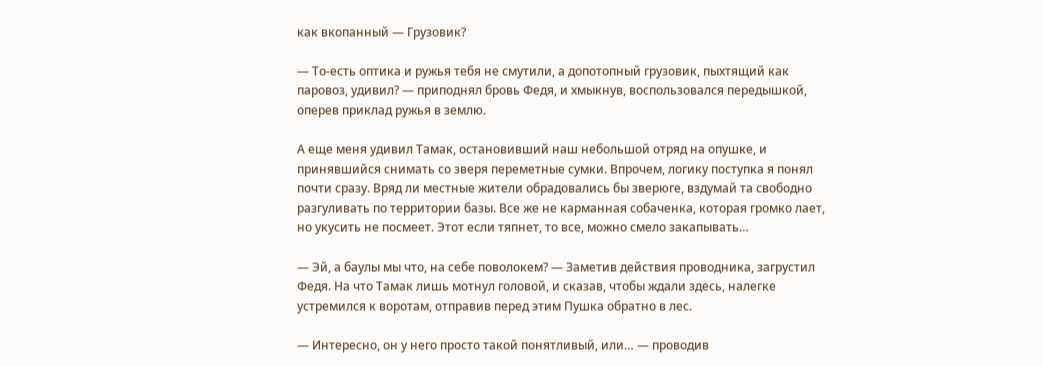как вкопанный — Грузовик?

— То-есть оптика и ружья тебя не смутили, а допотопный грузовик, пыхтящий как паровоз, удивил? — приподнял бровь Федя, и хмыкнув, воспользовался передышкой, оперев приклад ружья в землю.

А еще меня удивил Тамак, остановивший наш небольшой отряд на опушке, и принявшийся снимать со зверя переметные сумки. Впрочем, логику поступка я понял почти сразу. Вряд ли местные жители обрадовались бы зверюге, вздумай та свободно разгуливать по территории базы. Все же не карманная собаченка, которая громко лает, но укусить не посмеет. Этот если тяпнет, то все, можно смело закапывать…

— Эй, а баулы мы что, на себе поволокем? — Заметив действия проводника, загрустил Федя. На что Тамак лишь мотнул головой, и сказав, чтобы ждали здесь, налегке устремился к воротам, отправив перед этим Пушка обратно в лес.

— Интересно, он у него просто такой понятливый, или… — проводив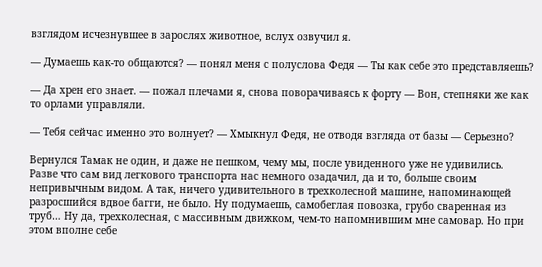взглядом исчезнувшее в зарослях животное, вслух озвучил я.

— Думаешь как-то общаются? — понял меня с полуслова Федя — Ты как себе это представляешь?

— Да хрен его знает. — пожал плечами я, снова поворачиваясь к форту — Вон, степняки же как то орлами управляли.

— Тебя сейчас именно это волнует? — Хмыкнул Федя, не отводя взгляда от базы — Серьезно?

Вернулся Тамак не один, и даже не пешком, чему мы, после увиденного уже не удивились. Разве что сам вид легкового транспорта нас немного озадачил, да и то, больше своим непривычным видом. А так, ничего удивительного в трехколесной машине, напоминающей разросшийся вдвое багги, не было. Ну подумаешь, самобеглая повозка, грубо сваренная из труб… Ну да, трехколесная, с массивным движком, чем-то напомнившим мне самовар. Но при этом вполне себе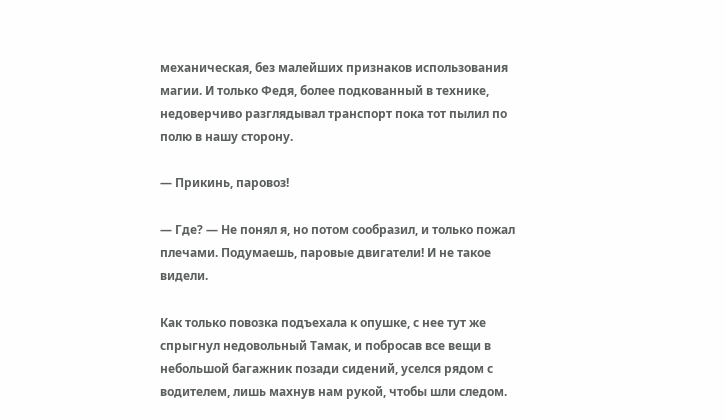механическая, без малейших признаков использования магии. И только Федя, более подкованный в технике, недоверчиво разглядывал транспорт пока тот пылил по полю в нашу сторону.

— Прикинь, паровоз!

— Где? — Не понял я, но потом сообразил, и только пожал плечами. Подумаешь, паровые двигатели! И не такое видели.

Как только повозка подъехала к опушке, с нее тут же спрыгнул недовольный Тамак, и побросав все вещи в небольшой багажник позади сидений, уселся рядом с водителем, лишь махнув нам рукой, чтобы шли следом.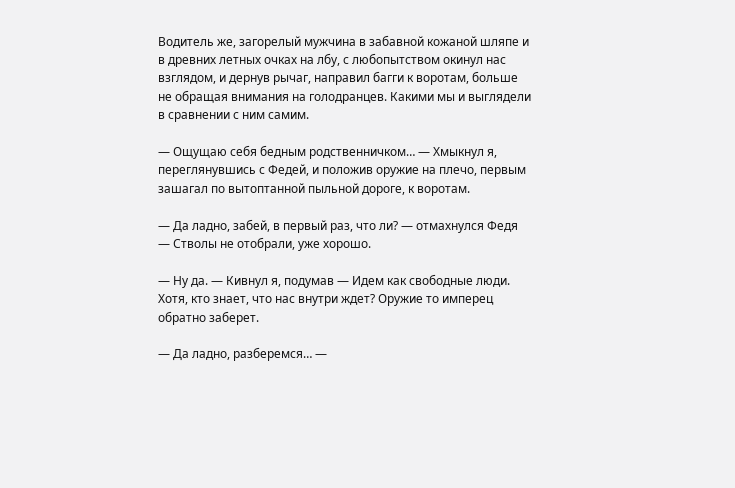Водитель же, загорелый мужчина в забавной кожаной шляпе и в древних летных очках на лбу, с любопытством окинул нас взглядом, и дернув рычаг, направил багги к воротам, больше не обращая внимания на голодранцев. Какими мы и выглядели в сравнении с ним самим.

— Ощущаю себя бедным родственничком… — Хмыкнул я, переглянувшись с Федей, и положив оружие на плечо, первым зашагал по вытоптанной пыльной дороге, к воротам.

— Да ладно, забей, в первый раз, что ли? — отмахнулся Федя — Стволы не отобрали, уже хорошо.

— Ну да. — Кивнул я, подумав — Идем как свободные люди. Хотя, кто знает, что нас внутри ждет? Оружие то имперец обратно заберет.

— Да ладно, разберемся… —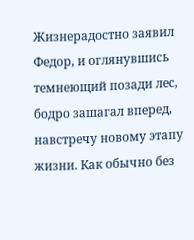Жизнерадостно заявил Федор, и оглянувшись темнеющий позади лес, бодро зашагал вперед, навстречу новому этапу жизни. Как обычно без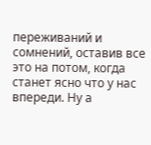переживаний и сомнений, оставив все это на потом, когда станет ясно что у нас впереди. Ну а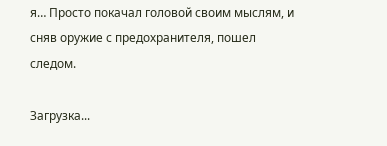я… Просто покачал головой своим мыслям, и сняв оружие с предохранителя, пошел следом.

Загрузка...